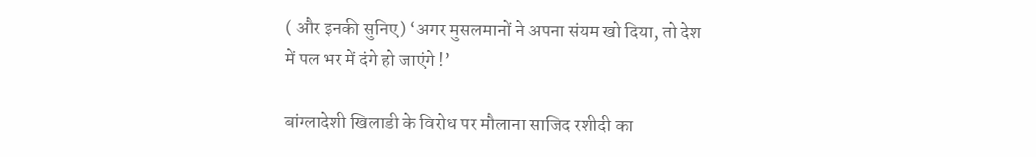( और इनकी सुनिए) ‘अगर मुसलमानों ने अपना संयम खो दिया, तो देश में पल भर में दंगे हो जाएंगे !’

बांग्लादेशी खिलाडी के विरोध पर मौलाना साजिद रशीदी का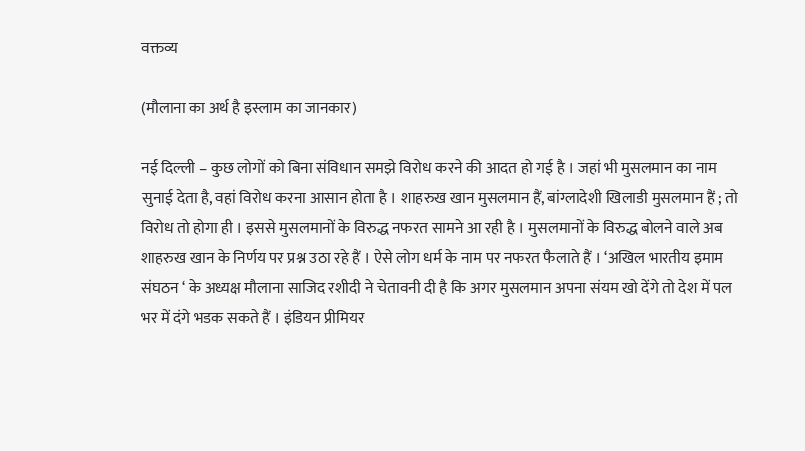वक्तव्य

(मौलाना का अर्थ है इस्लाम का जानकार)

नई दिल्ली – कुछ लोगों को बिना संविधान समझे विरोध करने की आदत हो गई है । जहां भी मुसलमान का नाम सुनाई देता है, वहां विरोध करना आसान होता है । शाहरुख खान मुसलमान हैं, बांग्लादेशी खिलाडी मुसलमान हैं ; तो विरोध तो होगा ही । इससे मुसलमानों के विरुद्ध नफरत सामने आ रही है । मुसलमानों के विरुद्ध बोलने वाले अब शाहरुख खान के निर्णय पर प्रश्न उठा रहे हैं । ऐसे लोग धर्म के नाम पर नफरत फैलाते हैं । ‘अखिल भारतीय इमाम संघठन ‘ के अध्यक्ष मौलाना साजिद रशीदी ने चेतावनी दी है कि अगर मुसलमान अपना संयम खो देंगे तो देश में पल भर में दंगे भडक सकते हैं । इंडियन प्रीमियर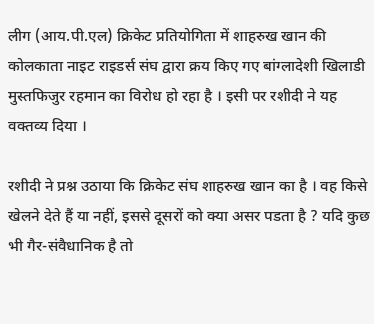लीग (आय.पी.एल) क्रिकेट प्रतियोगिता में शाहरुख खान की कोलकाता नाइट राइडर्स संघ द्वारा क्रय किए गए बांग्लादेशी खिलाडी मुस्तफिजुर रहमान का विरोध हो रहा है । इसी पर रशीदी ने यह वक्तव्य दिया ।

रशीदी ने प्रश्न उठाया कि क्रिकेट संघ शाहरुख खान का है । वह किसे खेलने देते हैं या नहीं, इससे दूसरों को क्या असर पडता है ? यदि कुछ भी गैर-संवैधानिक है तो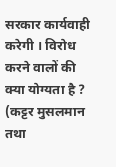सरकार कार्यवाही करेगी । विरोध करने वालों की क्या योग्यता है ? (कट्टर मुसलमान तथा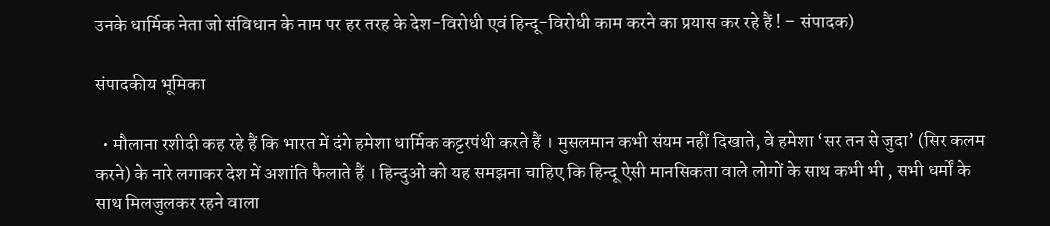उनके धार्मिक नेता जो संविधान के नाम पर हर तरह के देश-विरोधी एवं हिन्दू-विरोधी काम करने का प्रयास कर रहे हैं ! – संपादक)

संपादकीय भूमिका

  • मौलाना रशीदी कह रहे हैं कि भारत में दंगे हमेशा धार्मिक कट्टरपंथी करते हैं । मुसलमान कभी संयम नहीं दिखाते, वे हमेशा ‘सर तन से जुदा’ (सिर कलम करने) के नारे लगाकर देश में अशांति फैलाते हैं । हिन्दुओं को यह समझना चाहिए कि हिन्दू ऐसी मानसिकता वाले लोगों के साथ कभी भी , सभी धर्मों के साथ मिलजुलकर रहने वाला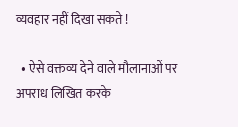व्यवहार नहीं दिखा सकते !

  • ऐसे वक्तव्य देने वाले मौलानाओं पर अपराध लिखित करके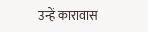उन्हें कारावास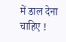में डाल देना चाहिए !